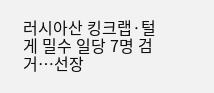러시아산 킹크랩·털게 밀수 일당 7명 검거…선장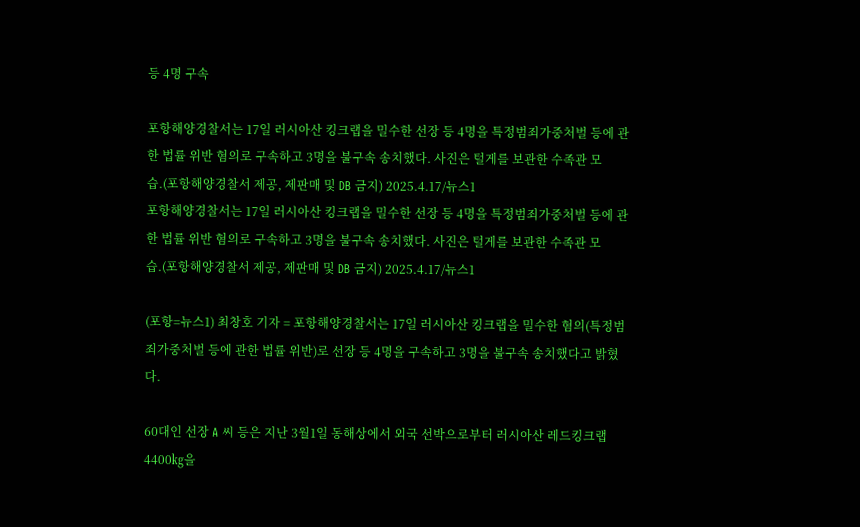등 4명 구속

포항해양경찰서는 17일 러시아산 킹크랩을 밀수한 선장 등 4명을 특정범죄가중처벌 등에 관한 법률 위반 혐의로 구속하고 3명을 불구속 송치했다. 사진은 털게를 보관한 수족관 모습.(포항해양경찰서 제공, 제판매 및 DB 금지) 2025.4.17/뉴스1
포항해양경찰서는 17일 러시아산 킹크랩을 밀수한 선장 등 4명을 특정범죄가중처벌 등에 관한 법률 위반 혐의로 구속하고 3명을 불구속 송치했다. 사진은 털게를 보관한 수족관 모습.(포항해양경찰서 제공, 제판매 및 DB 금지) 2025.4.17/뉴스1

(포항=뉴스1) 최창호 기자 = 포항해양경찰서는 17일 러시아산 킹크랩을 밀수한 혐의(특정범죄가중처벌 등에 관한 법률 위반)로 선장 등 4명을 구속하고 3명을 불구속 송치했다고 밝혔다.

60대인 선장 A 씨 등은 지난 3월1일 동해상에서 외국 선박으로부터 러시아산 레드킹크랩 4400㎏을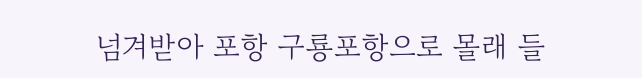넘겨받아 포항 구룡포항으로 몰래 들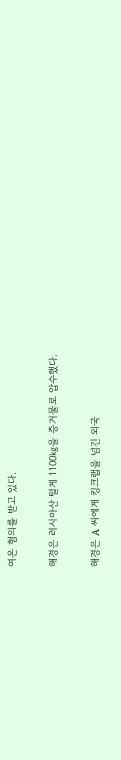여온 혐의를 받고 있다.

해경은 러시아산 털게 1100㎏을 증거물로 압수했다.

해경은 A 씨에게 킹크랩을 넘긴 외국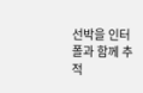선박을 인터폴과 함께 추적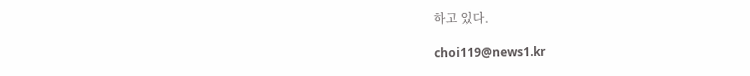하고 있다.

choi119@news1.kr